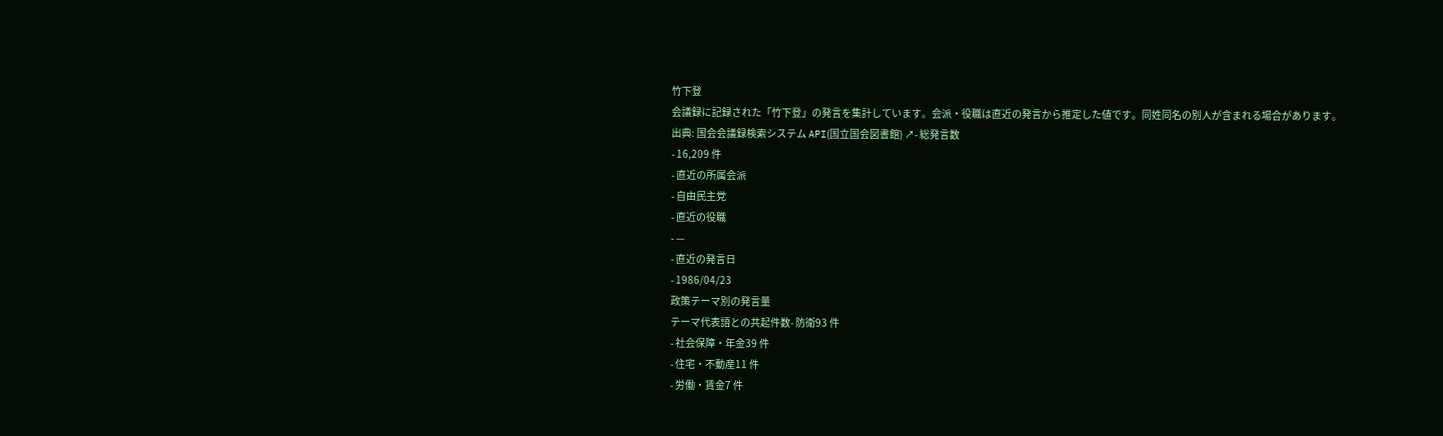竹下登
会議録に記録された「竹下登」の発言を集計しています。会派・役職は直近の発言から推定した値です。同姓同名の別人が含まれる場合があります。
出典: 国会会議録検索システム API(国立国会図書館) ↗- 総発言数
- 16,209 件
- 直近の所属会派
- 自由民主党
- 直近の役職
- —
- 直近の発言日
- 1986/04/23
政策テーマ別の発言量
テーマ代表語との共起件数- 防衛93 件
- 社会保障・年金39 件
- 住宅・不動産11 件
- 労働・賃金7 件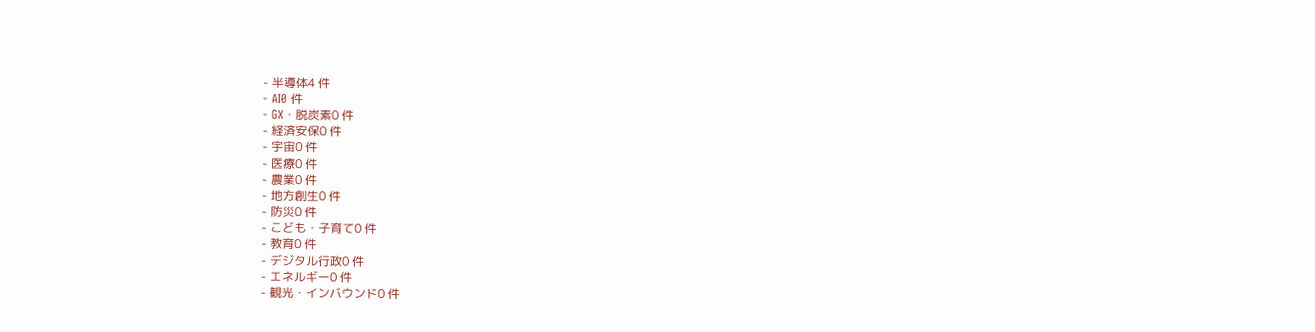- 半導体4 件
- AI0 件
- GX・脱炭素0 件
- 経済安保0 件
- 宇宙0 件
- 医療0 件
- 農業0 件
- 地方創生0 件
- 防災0 件
- こども・子育て0 件
- 教育0 件
- デジタル行政0 件
- エネルギー0 件
- 観光・インバウンド0 件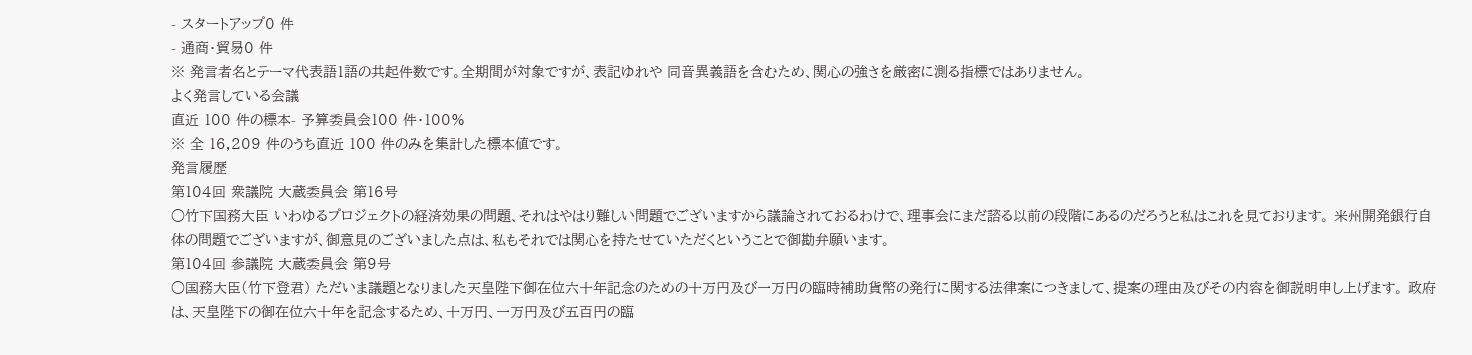- スタートアップ0 件
- 通商・貿易0 件
※ 発言者名とテーマ代表語1語の共起件数です。全期間が対象ですが、表記ゆれや 同音異義語を含むため、関心の強さを厳密に測る指標ではありません。
よく発言している会議
直近 100 件の標本- 予算委員会100 件・100%
※ 全 16,209 件のうち直近 100 件のみを集計した標本値です。
発言履歴
第104回 衆議院 大蔵委員会 第16号
○竹下国務大臣 いわゆるプロジェクトの経済効果の問題、それはやはり難しい問題でございますから議論されておるわけで、理事会にまだ諮る以前の段階にあるのだろうと私はこれを見ております。 米州開発銀行自体の問題でございますが、御意見のございました点は、私もそれでは関心を持たせていただくということで御勘弁願います。
第104回 参議院 大蔵委員会 第9号
○国務大臣(竹下登君) ただいま議題となりました天皇陛下御在位六十年記念のための十万円及び一万円の臨時補助貨幣の発行に関する法律案につきまして、提案の理由及びその内容を御説明申し上げます。 政府は、天皇陛下の御在位六十年を記念するため、十万円、一万円及び五百円の臨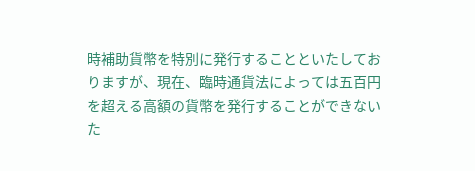時補助貨幣を特別に発行することといたしておりますが、現在、臨時通貨法によっては五百円を超える高額の貨幣を発行することができないた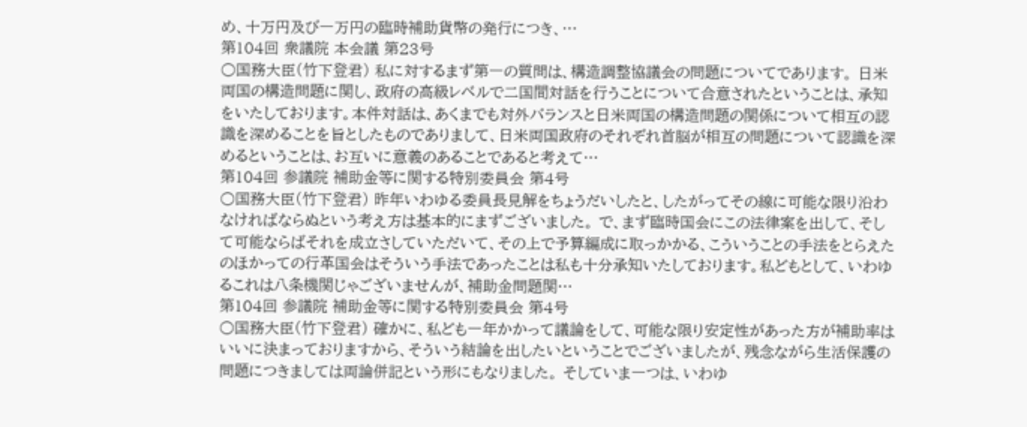め、十万円及び一万円の臨時補助貨幣の発行につき、…
第104回 衆議院 本会議 第23号
○国務大臣(竹下登君) 私に対するまず第一の質問は、構造調整協議会の問題についてであります。 日米両国の構造問題に関し、政府の高級レベルで二国間対話を行うことについて合意されたということは、承知をいたしております。本件対話は、あくまでも対外バランスと日米両国の構造問題の関係について相互の認識を深めることを旨としたものでありまして、日米両国政府のそれぞれ首脳が相互の問題について認識を深めるということは、お互いに意義のあることであると考えて…
第104回 参議院 補助金等に関する特別委員会 第4号
○国務大臣(竹下登君) 昨年いわゆる委員長見解をちょうだいしたと、したがってその線に可能な限り沿わなければならぬという考え方は基本的にまずございました。 で、まず臨時国会にこの法律案を出して、そして可能ならばそれを成立さしていただいて、その上で予算編成に取っかかる、こういうことの手法をとらえたのほかっての行革国会はそういう手法であったことは私も十分承知いたしております。私どもとして、いわゆるこれは八条機関じゃございませんが、補助金問題関…
第104回 参議院 補助金等に関する特別委員会 第4号
○国務大臣(竹下登君) 確かに、私ども一年かかって議論をして、可能な限り安定性があった方が補助率はいいに決まっておりますから、そういう結論を出したいということでございましたが、残念ながら生活保護の問題につきましては両論併記という形にもなりました。 そしていま一つは、いわゆ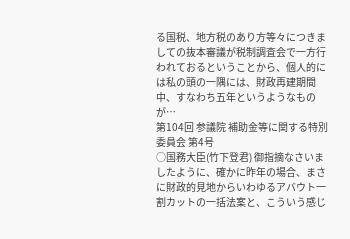る国税、地方税のあり方等々につきましての抜本審議が税制調査会で一方行われておるということから、個人的には私の頭の一隅には、財政再建期間中、すなわち五年というようなものが…
第104回 参議院 補助金等に関する特別委員会 第4号
○国務大臣(竹下登君) 御指摘なさいましたように、確かに昨年の場合、まさに財政的見地からいわゆるアバウト一割カットの一括法案と、こういう感じ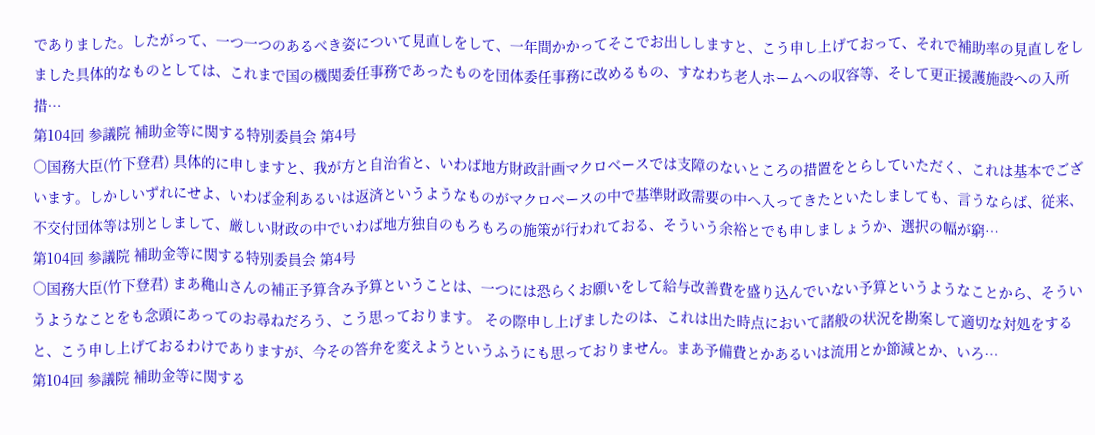でありました。したがって、一つ一つのあるべき姿について見直しをして、一年間かかってそこでお出ししますと、こう申し上げておって、それで補助率の見直しをしました具体的なものとしては、これまで国の機関委任事務であったものを団体委任事務に改めるもの、すなわち老人ホームへの収容等、そして更正援護施設への入所措…
第104回 参議院 補助金等に関する特別委員会 第4号
○国務大臣(竹下登君) 具体的に申しますと、我が方と自治省と、いわば地方財政計画マクロベースでは支障のないところの措置をとらしていただく、これは基本でございます。しかしいずれにせよ、いわば金利あるいは返済というようなものがマクロベースの中で基準財政需要の中へ入ってきたといたしましても、言うならば、従来、不交付団体等は別としまして、厳しい財政の中でいわば地方独自のもろもろの施策が行われておる、そういう余裕とでも申しましょうか、選択の幅が窮…
第104回 参議院 補助金等に関する特別委員会 第4号
○国務大臣(竹下登君) まあ穐山さんの補正予算含み予算ということは、一つには恐らくお願いをして給与改善費を盛り込んでいない予算というようなことから、そういうようなことをも念頭にあってのお尋ねだろう、こう思っております。 その際申し上げましたのは、これは出た時点において諸般の状況を勘案して適切な対処をすると、こう申し上げておるわけでありますが、今その答弁を変えようというふうにも思っておりません。まあ予備費とかあるいは流用とか節減とか、いろ…
第104回 参議院 補助金等に関する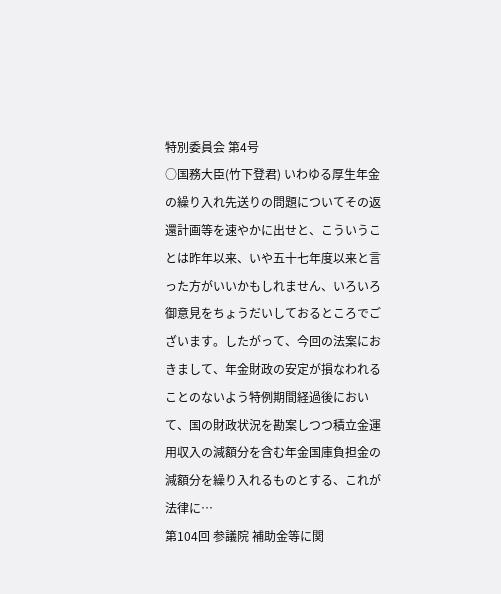特別委員会 第4号
○国務大臣(竹下登君) いわゆる厚生年金の繰り入れ先送りの問題についてその返還計画等を速やかに出せと、こういうことは昨年以来、いや五十七年度以来と言った方がいいかもしれません、いろいろ御意見をちょうだいしておるところでございます。したがって、今回の法案におきまして、年金財政の安定が損なわれることのないよう特例期間経過後において、国の財政状況を勘案しつつ積立金運用収入の減額分を含む年金国庫負担金の減額分を繰り入れるものとする、これが法律に…
第104回 参議院 補助金等に関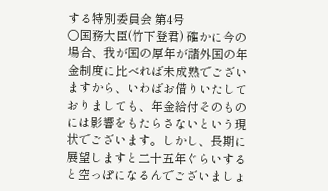する特別委員会 第4号
○国務大臣(竹下登君) 確かに今の場合、我が国の厚年が諸外国の年金制度に比べれば未成熟でございますから、いわばお借りいたしておりましても、年金給付そのものには影響をもたらさないという現状でございます。しかし、長期に展望しますと二十五年ぐらいすると空っぽになるんでございましょ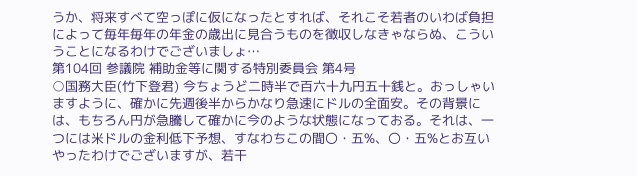うか、将来すべて空っぽに仮になったとすれば、それこそ若者のいわば負担によって毎年毎年の年金の歳出に見合うものを徴収しなきゃならぬ、こういうことになるわけでございましょ…
第104回 参議院 補助金等に関する特別委員会 第4号
○国務大臣(竹下登君) 今ちょうど二時半で百六十九円五十銭と。おっしゃいますように、確かに先週後半からかなり急速にドルの全面安。その背景には、もちろん円が急騰して確かに今のような状態になっておる。それは、一つには米ドルの金利低下予想、すなわちこの間〇・五%、〇・五%とお互いやったわけでございますが、若干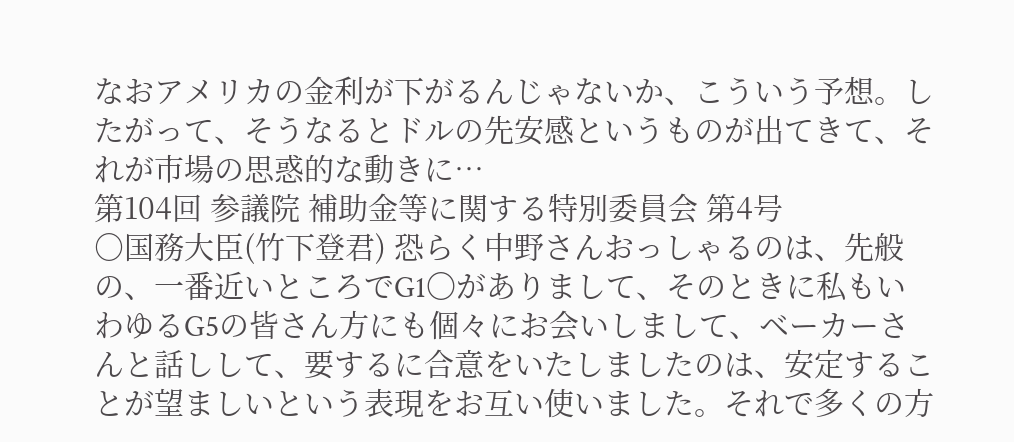なおアメリカの金利が下がるんじゃないか、こういう予想。したがって、そうなるとドルの先安感というものが出てきて、それが市場の思惑的な動きに…
第104回 参議院 補助金等に関する特別委員会 第4号
○国務大臣(竹下登君) 恐らく中野さんおっしゃるのは、先般の、一番近いところでG1〇がありまして、そのときに私もいわゆるG5の皆さん方にも個々にお会いしまして、ベーカーさんと話しして、要するに合意をいたしましたのは、安定することが望ましいという表現をお互い使いました。それで多くの方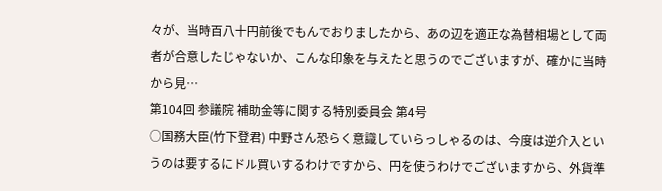々が、当時百八十円前後でもんでおりましたから、あの辺を適正な為替相場として両者が合意したじゃないか、こんな印象を与えたと思うのでございますが、確かに当時から見…
第104回 参議院 補助金等に関する特別委員会 第4号
○国務大臣(竹下登君) 中野さん恐らく意識していらっしゃるのは、今度は逆介入というのは要するにドル買いするわけですから、円を使うわけでございますから、外貨準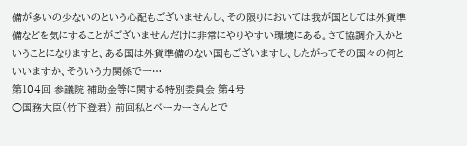備が多いの少ないのという心配もございませんし、その限りにおいては我が国としては外貨準備などを気にすることがございませんだけに非常にやりやすい環境にある。さて協調介入かということになりますと、ある国は外貨準備のない国もございますし、したがってその国々の何といいますか、そういう力関係で一…
第104回 参議院 補助金等に関する特別委員会 第4号
○国務大臣(竹下登君) 前回私とベーカーさんとで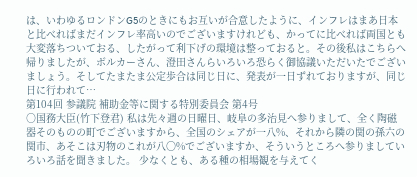は、いわゆるロンドンG5のときにもお互いが合意したように、インフレはまあ日本と比べればまだインフレ率高いのでございますけれども、かってに比べれば両国とも大変落ちついておる、したがって利下げの環境は整っておると。その後私はこちらへ帰りましたが、ボルカーさん、澄田さんらいろいろ恐らく御協議いただいたでございましょう。そしてたまたま公定歩合は同じ日に、発表が一日ずれておりますが、同じ日に行われて…
第104回 参議院 補助金等に関する特別委員会 第4号
○国務大臣(竹下登君) 私は先々週の日曜日、岐阜の多治見へ参りまして、全く陶磁器そのものの町でございますから、全国のシェアが一八%、それから隣の関の孫六の関市、あそこは刃物のこれが八〇%でございますか、そういうところへ参りましていろいろ話を聞きました。 少なくとも、ある種の相場観を与えてく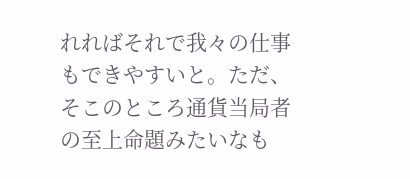れればそれで我々の仕事もできやすいと。ただ、そこのところ通貨当局者の至上命題みたいなも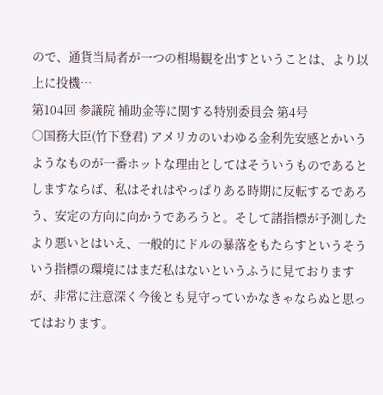ので、通貨当局者が一つの相場観を出すということは、より以上に投機…
第104回 参議院 補助金等に関する特別委員会 第4号
○国務大臣(竹下登君) アメリカのいわゆる金利先安感とかいうようなものが一番ホットな理由としてはそういうものであるとしますならば、私はそれはやっぱりある時期に反転するであろう、安定の方向に向かうであろうと。そして諸指標が予測したより悪いとはいえ、一般的にドルの暴落をもたらすというそういう指標の環境にはまだ私はないというふうに見ておりますが、非常に注意深く今後とも見守っていかなきゃならぬと思ってはおります。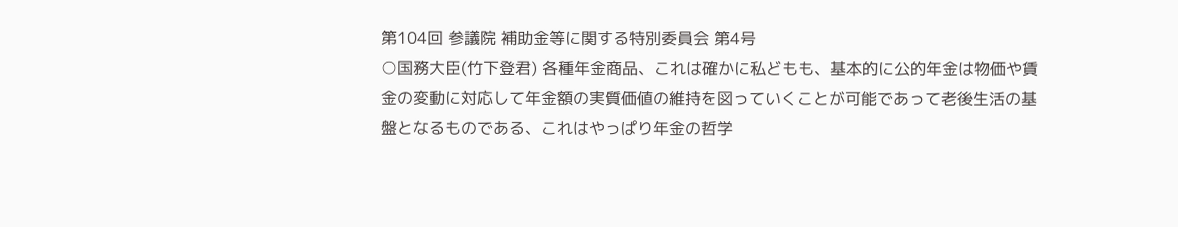第104回 参議院 補助金等に関する特別委員会 第4号
○国務大臣(竹下登君) 各種年金商品、これは確かに私どもも、基本的に公的年金は物価や賃金の変動に対応して年金額の実質価値の維持を図っていくことが可能であって老後生活の基盤となるものである、これはやっぱり年金の哲学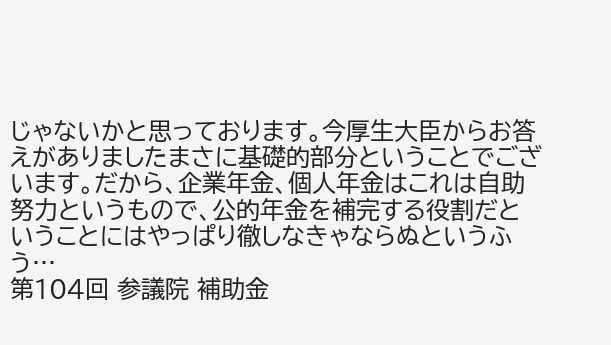じゃないかと思っております。今厚生大臣からお答えがありましたまさに基礎的部分ということでございます。だから、企業年金、個人年金はこれは自助努力というもので、公的年金を補完する役割だということにはやっぱり徹しなきゃならぬというふう…
第104回 参議院 補助金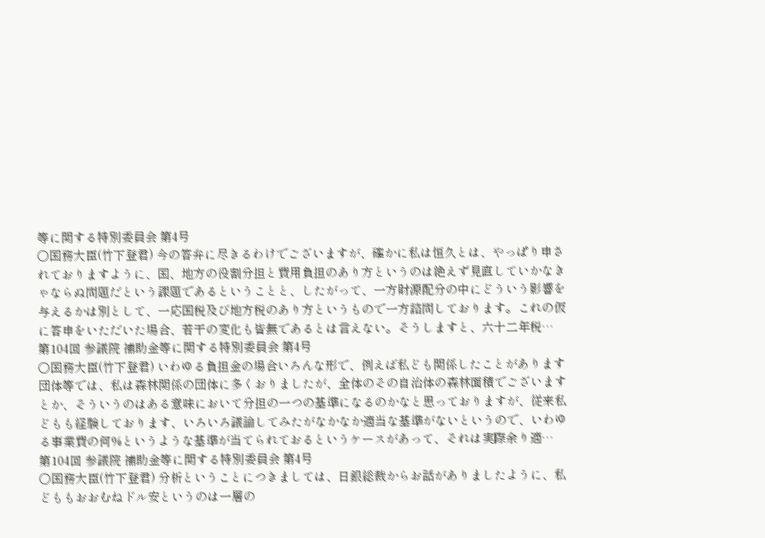等に関する特別委員会 第4号
○国務大臣(竹下登君) 今の答弁に尽きるわけでございますが、確かに私は恒久とは、やっぱり申されておりますように、国、地方の役割分担と費用負担のあり方というのは絶えず見直していかなきゃならぬ問題だという課題であるということと、したがって、一方財源配分の中にどういう影響を与えるかは別として、一応国税及び地方税のあり方というもので一方諮問しております。これの仮に答申をいただいた場合、若干の変化も皆無であるとは言えない。そうしますと、六十二年税…
第104回 参議院 補助金等に関する特別委員会 第4号
○国務大臣(竹下登君) いわゆる負担金の場合いろんな形で、例えば私ども関係したことがあります団体等では、私は森林関係の団体に多くおりましたが、全体のその自治体の森林面積でございますとか、そういうのはある意味において分担の一つの基準になるのかなと思っておりますが、従来私どもも経験しております、いろいろ議論してみたがなかなか適当な基準がないというので、いわゆる事業費の何%というような基準が当てられておるというケースがあって、それは実際余り適…
第104回 参議院 補助金等に関する特別委員会 第4号
○国務大臣(竹下登君) 分析ということにつきましては、日銀総裁からお話がありましたように、私どももおおむねドル安というのは一層の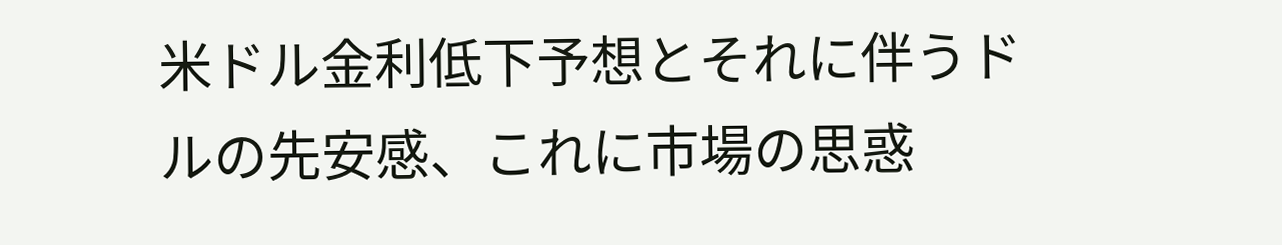米ドル金利低下予想とそれに伴うドルの先安感、これに市場の思惑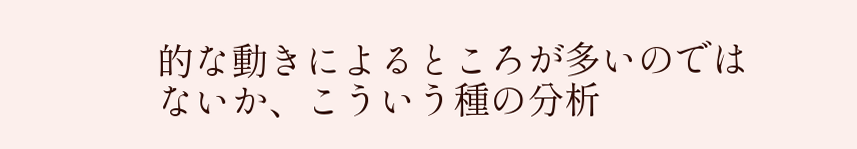的な動きによるところが多いのではないか、こういう種の分析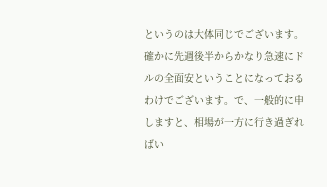というのは大体同じでございます。確かに先週後半からかなり急速にドルの全面安ということになっておるわけでございます。で、一般的に申しますと、相場が一方に行き過ぎればい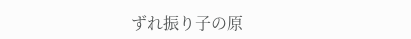ずれ振り子の原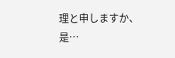理と申しますか、是…